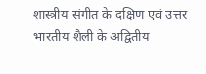शास्त्रीय संगीत के दक्षिण एवं उत्तर भारतीय शैली के अद्वितीय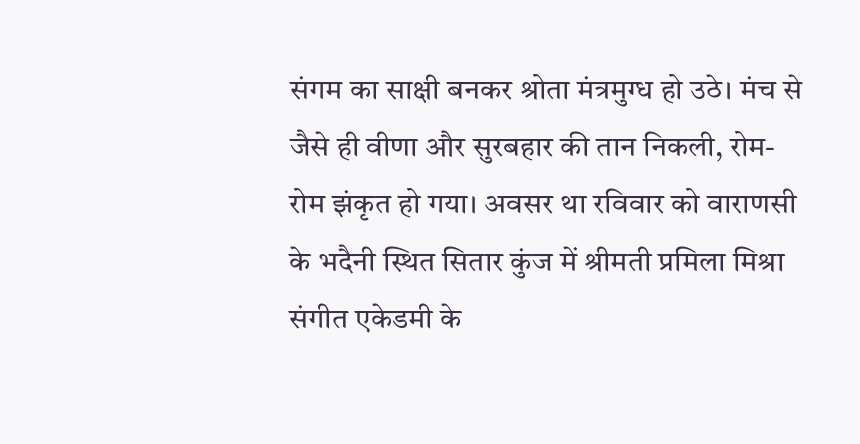संगम का साक्षी बनकर श्रोता मंत्रमुग्ध हो उठे। मंच से जैसे ही वीणा और सुरबहार की तान निकली, रोम-रोम झंकृत हो गया। अवसर था रविवार को वाराणसी के भदैनी स्थित सितार कुंज में श्रीमती प्रमिला मिश्रा संगीत एकेडमी के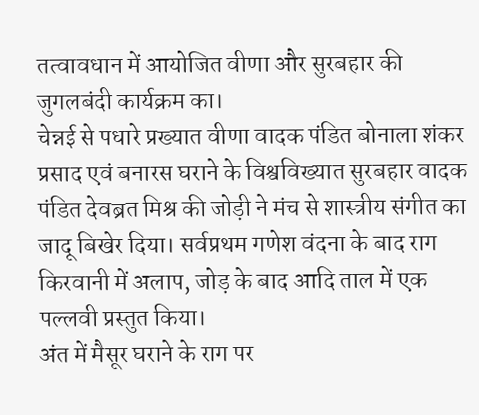तत्वावधान में आयोजित वीणा और सुरबहार की जुगलबंदी कार्यक्रम का।
चेन्नई से पधारे प्रख्यात वीणा वादक पंडित बोनाला शंकर प्रसाद एवं बनारस घराने के विश्वविख्यात सुरबहार वादक पंडित देवब्रत मिश्र की जोड़ी ने मंच से शास्त्रीय संगीत का जादू बिखेर दिया। सर्वप्रथम गणेश वंदना के बाद राग किरवानी में अलाप, जोड़ के बाद आदि ताल में एक पल्लवी प्रस्तुत किया।
अंत में मैसूर घराने के राग पर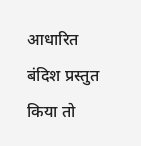आधारित बंदिश प्रस्तुत किया तो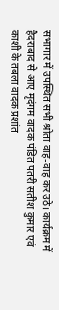सभागार में उपस्थित सभी श्रोता वाह-वाह कर उठे। कार्यक्रम में हैदराबाद से आए मृदंगम वादक पंडित पतरी सतीश कुमार एवं काशी के तबला वादक प्रशांत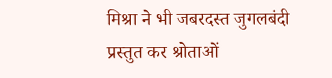मिश्रा ने भी जबरदस्त जुगलबंदी प्रस्तुत कर श्रोताओं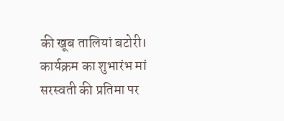की खूब तालियां बटोरी। कार्यक्रम का शुभारंभ मां सरस्वती की प्रतिमा पर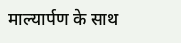माल्यार्पण के साथ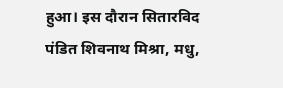हुआ। इस दौरान सितारविद पंडित शिवनाथ मिश्रा, मधु,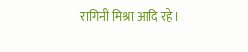रागिनी मिश्रा आदि रहे।